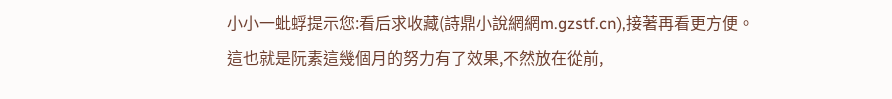小小一蚍蜉提示您:看后求收藏(詩鼎小說網網m.gzstf.cn),接著再看更方便。
這也就是阮素這幾個月的努力有了效果,不然放在從前,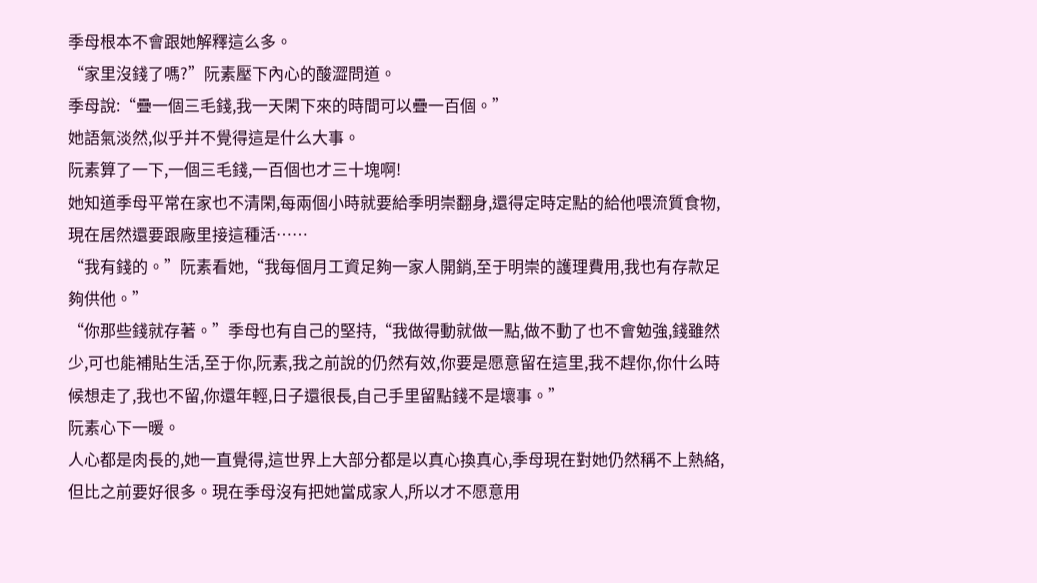季母根本不會跟她解釋這么多。
“家里沒錢了嗎?”阮素壓下內心的酸澀問道。
季母說:“疊一個三毛錢,我一天閑下來的時間可以疊一百個。”
她語氣淡然,似乎并不覺得這是什么大事。
阮素算了一下,一個三毛錢,一百個也才三十塊啊!
她知道季母平常在家也不清閑,每兩個小時就要給季明崇翻身,還得定時定點的給他喂流質食物,現在居然還要跟廠里接這種活……
“我有錢的。”阮素看她,“我每個月工資足夠一家人開銷,至于明崇的護理費用,我也有存款足夠供他。”
“你那些錢就存著。”季母也有自己的堅持,“我做得動就做一點,做不動了也不會勉強,錢雖然少,可也能補貼生活,至于你,阮素,我之前說的仍然有效,你要是愿意留在這里,我不趕你,你什么時候想走了,我也不留,你還年輕,日子還很長,自己手里留點錢不是壞事。”
阮素心下一暖。
人心都是肉長的,她一直覺得,這世界上大部分都是以真心換真心,季母現在對她仍然稱不上熱絡,但比之前要好很多。現在季母沒有把她當成家人,所以才不愿意用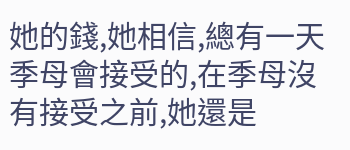她的錢,她相信,總有一天季母會接受的,在季母沒有接受之前,她還是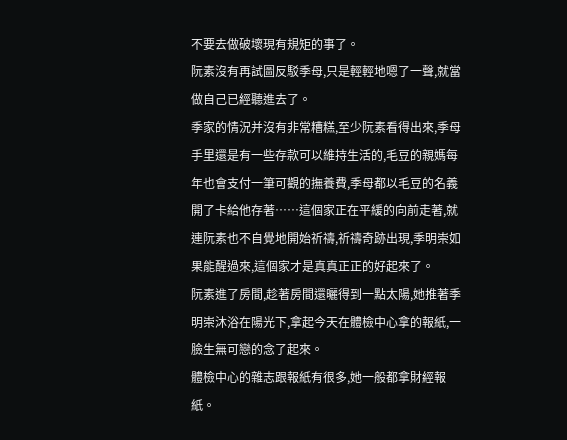不要去做破壞現有規矩的事了。
阮素沒有再試圖反駁季母,只是輕輕地嗯了一聲,就當做自己已經聽進去了。
季家的情況并沒有非常糟糕,至少阮素看得出來,季母手里還是有一些存款可以維持生活的,毛豆的親媽每年也會支付一筆可觀的撫養費,季母都以毛豆的名義開了卡給他存著……這個家正在平緩的向前走著,就連阮素也不自覺地開始祈禱,祈禱奇跡出現,季明崇如果能醒過來,這個家才是真真正正的好起來了。
阮素進了房間,趁著房間還曬得到一點太陽,她推著季明崇沐浴在陽光下,拿起今天在體檢中心拿的報紙,一臉生無可戀的念了起來。
體檢中心的雜志跟報紙有很多,她一般都拿財經報紙。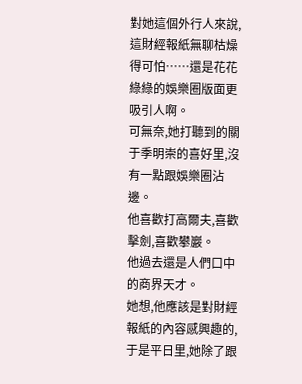對她這個外行人來說,這財經報紙無聊枯燥得可怕……還是花花綠綠的娛樂圈版面更吸引人啊。
可無奈,她打聽到的關于季明崇的喜好里,沒有一點跟娛樂圈沾邊。
他喜歡打高爾夫,喜歡擊劍,喜歡攀巖。
他過去還是人們口中的商界天才。
她想,他應該是對財經報紙的內容感興趣的,于是平日里,她除了跟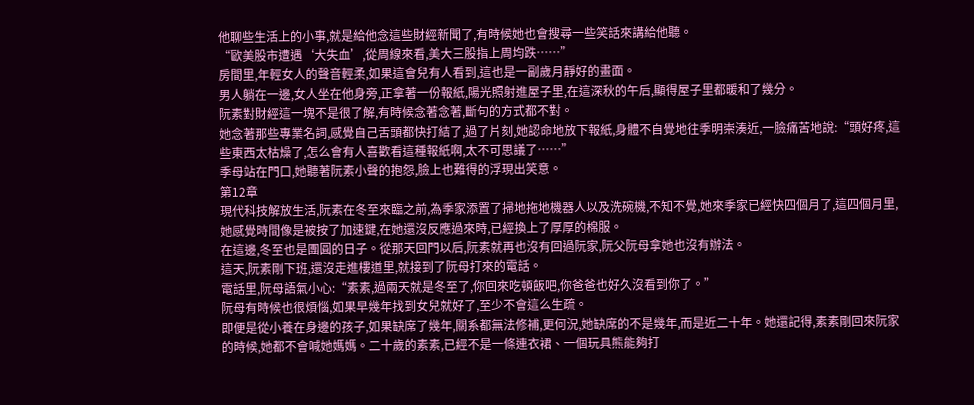他聊些生活上的小事,就是給他念這些財經新聞了,有時候她也會搜尋一些笑話來講給他聽。
“歐美股市遭遇‘大失血’,從周線來看,美大三股指上周均跌……”
房間里,年輕女人的聲音輕柔,如果這會兒有人看到,這也是一副歲月靜好的畫面。
男人躺在一邊,女人坐在他身旁,正拿著一份報紙,陽光照射進屋子里,在這深秋的午后,顯得屋子里都暖和了幾分。
阮素對財經這一塊不是很了解,有時候念著念著,斷句的方式都不對。
她念著那些專業名詞,感覺自己舌頭都快打結了,過了片刻,她認命地放下報紙,身體不自覺地往季明崇湊近,一臉痛苦地說:“頭好疼,這些東西太枯燥了,怎么會有人喜歡看這種報紙啊,太不可思議了……”
季母站在門口,她聽著阮素小聲的抱怨,臉上也難得的浮現出笑意。
第12章
現代科技解放生活,阮素在冬至來臨之前,為季家添置了掃地拖地機器人以及洗碗機,不知不覺,她來季家已經快四個月了,這四個月里,她感覺時間像是被按了加速鍵,在她還沒反應過來時,已經換上了厚厚的棉服。
在這邊,冬至也是團圓的日子。從那天回門以后,阮素就再也沒有回過阮家,阮父阮母拿她也沒有辦法。
這天,阮素剛下班,還沒走進樓道里,就接到了阮母打來的電話。
電話里,阮母語氣小心:“素素,過兩天就是冬至了,你回來吃頓飯吧,你爸爸也好久沒看到你了。”
阮母有時候也很煩惱,如果早幾年找到女兒就好了,至少不會這么生疏。
即便是從小養在身邊的孩子,如果缺席了幾年,關系都無法修補,更何況,她缺席的不是幾年,而是近二十年。她還記得,素素剛回來阮家的時候,她都不會喊她媽媽。二十歲的素素,已經不是一條連衣裙、一個玩具熊能夠打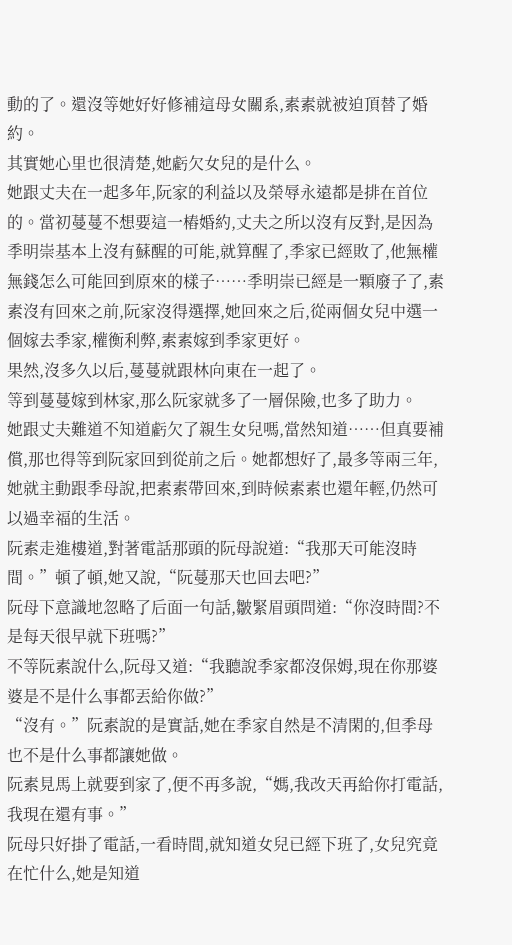動的了。還沒等她好好修補這母女關系,素素就被迫頂替了婚約。
其實她心里也很清楚,她虧欠女兒的是什么。
她跟丈夫在一起多年,阮家的利益以及榮辱永遠都是排在首位的。當初蔓蔓不想要這一樁婚約,丈夫之所以沒有反對,是因為季明崇基本上沒有蘇醒的可能,就算醒了,季家已經敗了,他無權無錢怎么可能回到原來的樣子……季明崇已經是一顆廢子了,素素沒有回來之前,阮家沒得選擇,她回來之后,從兩個女兒中選一個嫁去季家,權衡利弊,素素嫁到季家更好。
果然,沒多久以后,蔓蔓就跟林向東在一起了。
等到蔓蔓嫁到林家,那么阮家就多了一層保險,也多了助力。
她跟丈夫難道不知道虧欠了親生女兒嗎,當然知道……但真要補償,那也得等到阮家回到從前之后。她都想好了,最多等兩三年,她就主動跟季母說,把素素帶回來,到時候素素也還年輕,仍然可以過幸福的生活。
阮素走進樓道,對著電話那頭的阮母說道:“我那天可能沒時間。”頓了頓,她又說,“阮蔓那天也回去吧?”
阮母下意識地忽略了后面一句話,皺緊眉頭問道:“你沒時間?不是每天很早就下班嗎?”
不等阮素說什么,阮母又道:“我聽說季家都沒保姆,現在你那婆婆是不是什么事都丟給你做?”
“沒有。”阮素說的是實話,她在季家自然是不清閑的,但季母也不是什么事都讓她做。
阮素見馬上就要到家了,便不再多說,“媽,我改天再給你打電話,我現在還有事。”
阮母只好掛了電話,一看時間,就知道女兒已經下班了,女兒究竟在忙什么,她是知道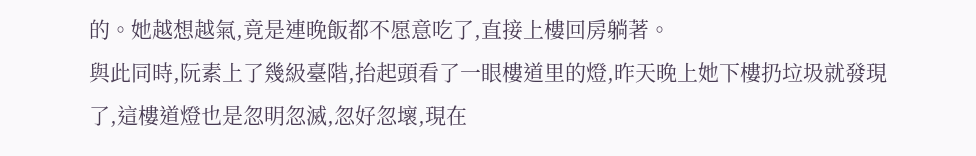的。她越想越氣,竟是連晚飯都不愿意吃了,直接上樓回房躺著。
與此同時,阮素上了幾級臺階,抬起頭看了一眼樓道里的燈,昨天晚上她下樓扔垃圾就發現了,這樓道燈也是忽明忽滅,忽好忽壞,現在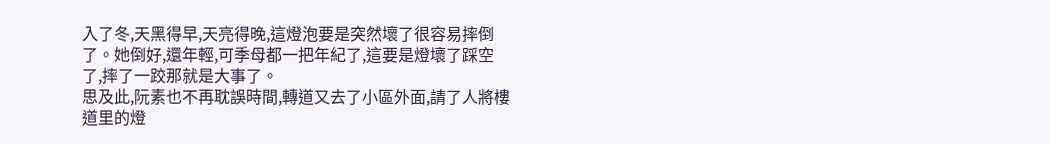入了冬,天黑得早,天亮得晚,這燈泡要是突然壞了很容易摔倒了。她倒好,還年輕,可季母都一把年紀了,這要是燈壞了踩空了,摔了一跤那就是大事了。
思及此,阮素也不再耽誤時間,轉道又去了小區外面,請了人將樓道里的燈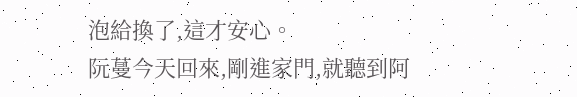泡給換了,這才安心。
阮蔓今天回來,剛進家門,就聽到阿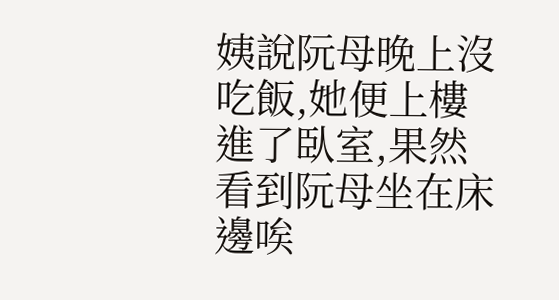姨說阮母晚上沒吃飯,她便上樓進了臥室,果然看到阮母坐在床邊唉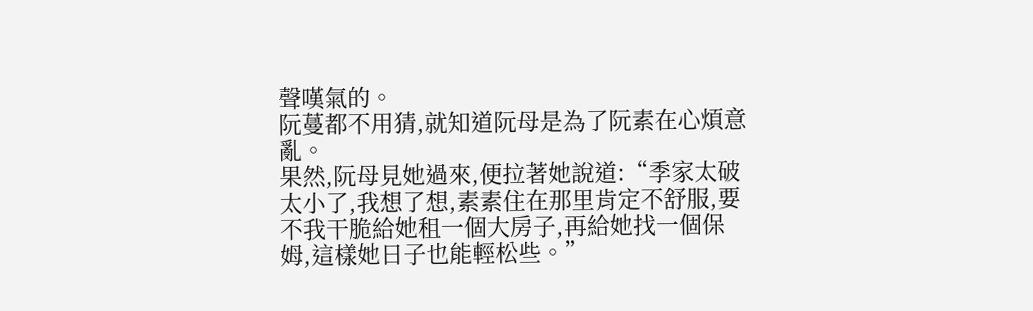聲嘆氣的。
阮蔓都不用猜,就知道阮母是為了阮素在心煩意亂。
果然,阮母見她過來,便拉著她說道:“季家太破太小了,我想了想,素素住在那里肯定不舒服,要不我干脆給她租一個大房子,再給她找一個保姆,這樣她日子也能輕松些。”